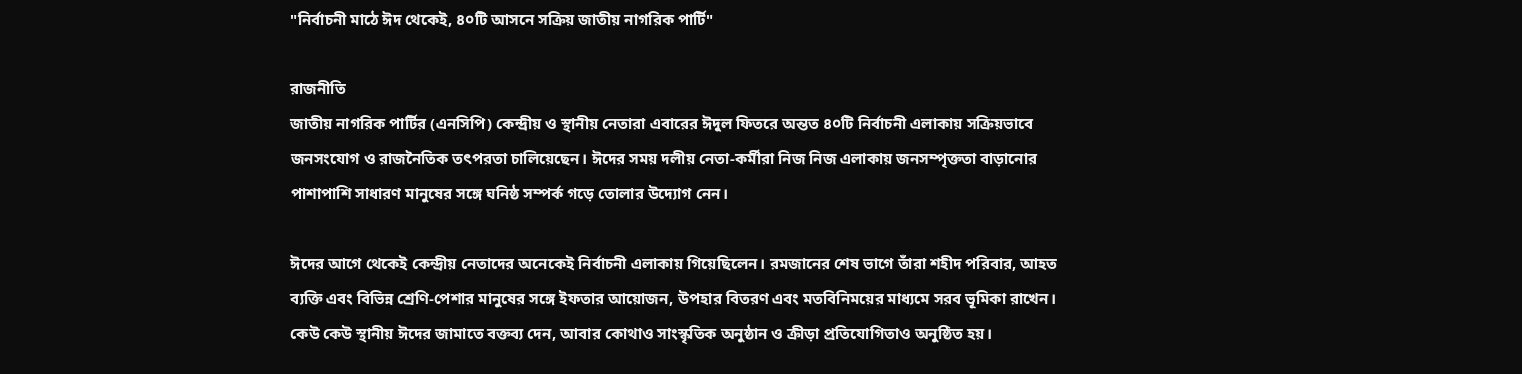"নির্বাচনী মাঠে ঈদ থেকেই, ৪০টি আসনে সক্রিয় জাতীয় নাগরিক পার্টি"

রাজনীতি
জাতীয় নাগরিক পার্টির (এনসিপি) কেন্দ্রীয় ও স্থানীয় নেতারা এবারের ঈদুল ফিতরে অন্তত ৪০টি নির্বাচনী এলাকায় সক্রিয়ভাবে জনসংযোগ ও রাজনৈতিক তৎপরতা চালিয়েছেন। ঈদের সময় দলীয় নেতা-কর্মীরা নিজ নিজ এলাকায় জনসম্পৃক্ততা বাড়ানোর পাশাপাশি সাধারণ মানুষের সঙ্গে ঘনিষ্ঠ সম্পর্ক গড়ে তোলার উদ্যোগ নেন।

ঈদের আগে থেকেই কেন্দ্রীয় নেতাদের অনেকেই নির্বাচনী এলাকায় গিয়েছিলেন। রমজানের শেষ ভাগে তাঁরা শহীদ পরিবার, আহত ব্যক্তি এবং বিভিন্ন শ্রেণি-পেশার মানুষের সঙ্গে ইফতার আয়োজন, উপহার বিতরণ এবং মতবিনিময়ের মাধ্যমে সরব ভূমিকা রাখেন। কেউ কেউ স্থানীয় ঈদের জামাতে বক্তব্য দেন, আবার কোথাও সাংস্কৃতিক অনুষ্ঠান ও ক্রীড়া প্রতিযোগিতাও অনুষ্ঠিত হয়।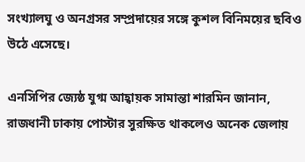সংখ্যালঘু ও অনগ্রসর সম্প্রদায়ের সঙ্গে কুশল বিনিময়ের ছবিও উঠে এসেছে।

এনসিপির জ্যেষ্ঠ যুগ্ম আহ্বায়ক সামান্তা শারমিন জানান, রাজধানী ঢাকায় পোস্টার সুরক্ষিত থাকলেও অনেক জেলায়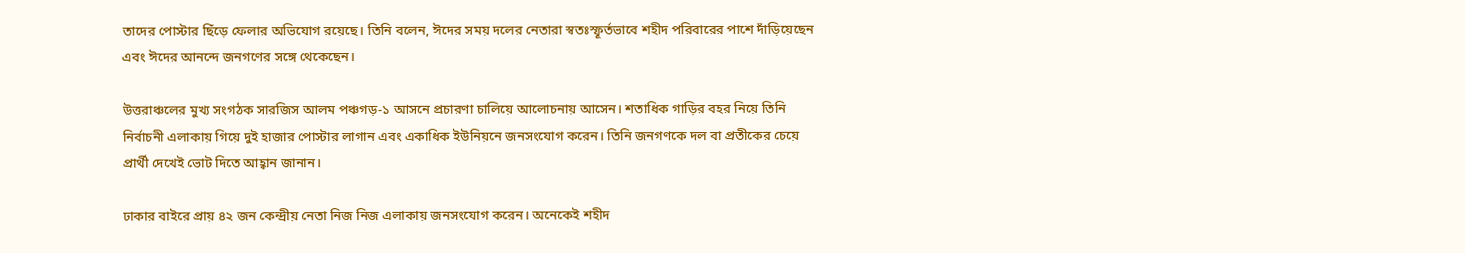তাদের পোস্টার ছিঁড়ে ফেলার অভিযোগ রয়েছে। তিনি বলেন, ঈদের সময় দলের নেতারা স্বতঃস্ফূর্তভাবে শহীদ পরিবারের পাশে দাঁড়িয়েছেন এবং ঈদের আনন্দে জনগণের সঙ্গে থেকেছেন।

উত্তরাঞ্চলের মুখ্য সংগঠক সারজিস আলম পঞ্চগড়-১ আসনে প্রচারণা চালিয়ে আলোচনায় আসেন। শতাধিক গাড়ির বহর নিয়ে তিনি নির্বাচনী এলাকায় গিয়ে দুই হাজার পোস্টার লাগান এবং একাধিক ইউনিয়নে জনসংযোগ করেন। তিনি জনগণকে দল বা প্রতীকের চেয়ে প্রার্থী দেখেই ভোট দিতে আহ্বান জানান।

ঢাকার বাইরে প্রায় ৪২ জন কেন্দ্রীয় নেতা নিজ নিজ এলাকায় জনসংযোগ করেন। অনেকেই শহীদ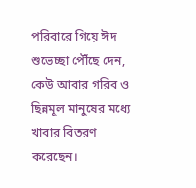পরিবারে গিয়ে ঈদ শুভেচ্ছা পৌঁছে দেন, কেউ আবার গরিব ও ছিন্নমূল মানুষের মধ্যে খাবার বিতরণ করেছেন।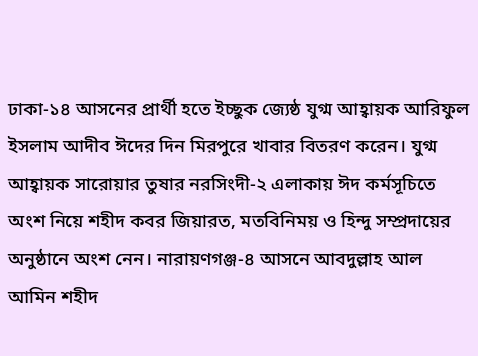ঢাকা-১৪ আসনের প্রার্থী হতে ইচ্ছুক জ্যেষ্ঠ যুগ্ম আহ্বায়ক আরিফুল ইসলাম আদীব ঈদের দিন মিরপুরে খাবার বিতরণ করেন। যুগ্ম আহ্বায়ক সারোয়ার তুষার নরসিংদী-২ এলাকায় ঈদ কর্মসূচিতে অংশ নিয়ে শহীদ কবর জিয়ারত, মতবিনিময় ও হিন্দু সম্প্রদায়ের অনুষ্ঠানে অংশ নেন। নারায়ণগঞ্জ-৪ আসনে আবদুল্লাহ আল আমিন শহীদ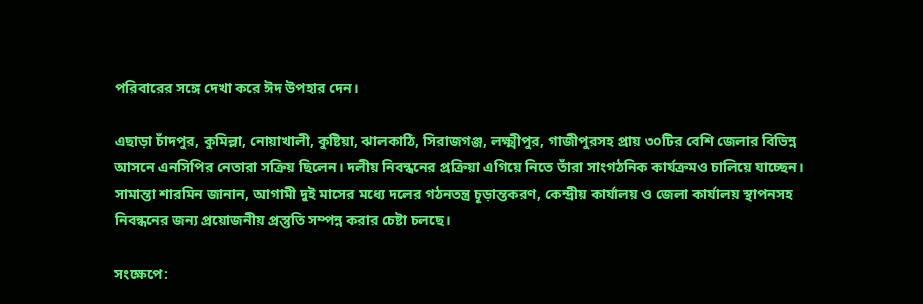পরিবারের সঙ্গে দেখা করে ঈদ উপহার দেন।

এছাড়া চাঁদপুর, কুমিল্লা, নোয়াখালী, কুষ্টিয়া, ঝালকাঠি, সিরাজগঞ্জ, লক্ষ্মীপুর, গাজীপুরসহ প্রায় ৩০টির বেশি জেলার বিভিন্ন আসনে এনসিপির নেতারা সক্রিয় ছিলেন। দলীয় নিবন্ধনের প্রক্রিয়া এগিয়ে নিতে তাঁরা সাংগঠনিক কার্যক্রমও চালিয়ে যাচ্ছেন। সামান্তা শারমিন জানান, আগামী দুই মাসের মধ্যে দলের গঠনতন্ত্র চূড়ান্তকরণ, কেন্দ্রীয় কার্যালয় ও জেলা কার্যালয় স্থাপনসহ নিবন্ধনের জন্য প্রয়োজনীয় প্রস্তুতি সম্পন্ন করার চেষ্টা চলছে।

সংক্ষেপে: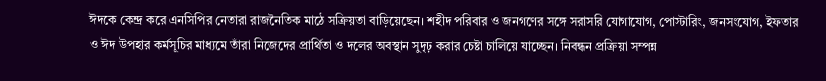ঈদকে কেন্দ্র করে এনসিপির নেতারা রাজনৈতিক মাঠে সক্রিয়তা বাড়িয়েছেন। শহীদ পরিবার ও জনগণের সঙ্গে সরাসরি যোগাযোগ, পোস্টারিং, জনসংযোগ, ইফতার ও ঈদ উপহার কর্মসূচির মাধ্যমে তাঁরা নিজেদের প্রার্থিতা ও দলের অবস্থান সুদৃঢ় করার চেষ্টা চালিয়ে যাচ্ছেন। নিবন্ধন প্রক্রিয়া সম্পন্ন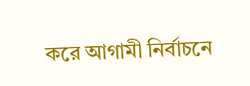করে আগামী নির্বাচনে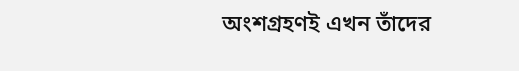অংশগ্রহণই এখন তাঁদের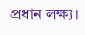প্রধান লক্ষ্য।